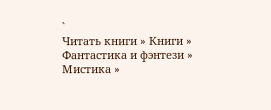`
Читать книги » Книги » Фантастика и фэнтези » Мистика »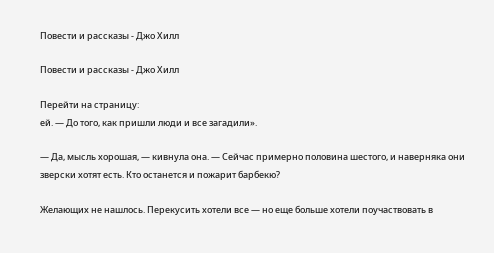Повести и рассказы - Джо Хилл

Повести и рассказы - Джо Хилл

Перейти на страницу:
ей. — До того, как пришли люди и все загадили».

— Да, мысль хорошая, — кивнула она. — Сейчас примерно половина шестого, и наверняка они зверски хотят есть. Кто останется и пожарит барбекю?

Желающих не нашлось. Перекусить хотели все — но еще больше хотели поучаствовать в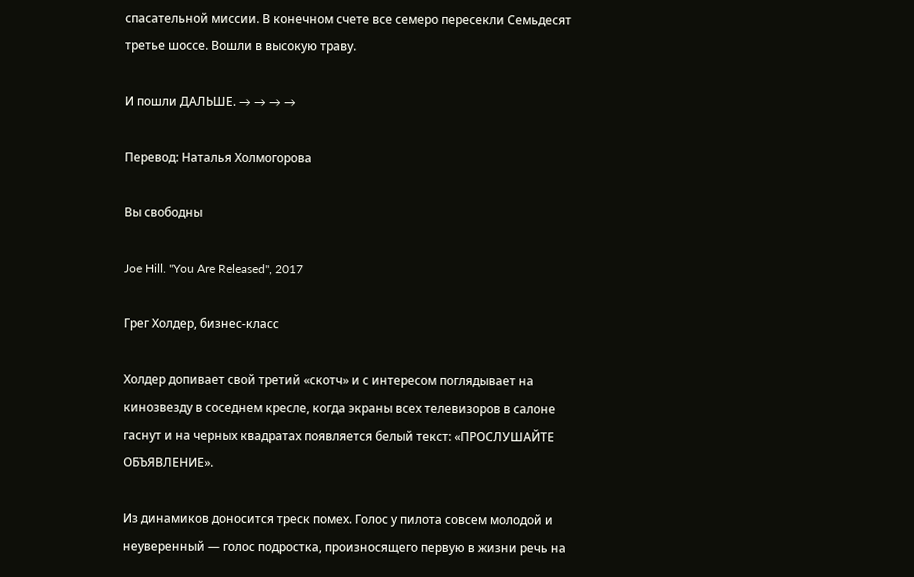спасательной миссии. В конечном счете все семеро пересекли Семьдесят третье шоссе. Вошли в высокую траву.

И пошли ДАЛЬШЕ. → → → →

Перевод: Наталья Холмогорова

Вы свободны

Joe Hill. "You Are Released", 2017

Грег Холдер, бизнес-класс

Холдер допивает свой третий «скотч» и с интересом поглядывает на кинозвезду в соседнем кресле, когда экраны всех телевизоров в салоне гаснут и на черных квадратах появляется белый текст: «ПРОСЛУШАЙТЕ ОБЪЯВЛЕНИЕ».

Из динамиков доносится треск помех. Голос у пилота совсем молодой и неуверенный — голос подростка, произносящего первую в жизни речь на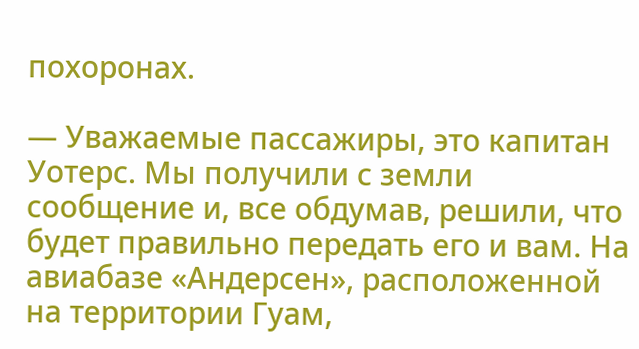похоронах.

— Уважаемые пассажиры, это капитан Уотерс. Мы получили с земли сообщение и, все обдумав, решили, что будет правильно передать его и вам. На авиабазе «Андерсен», расположенной на территории Гуам,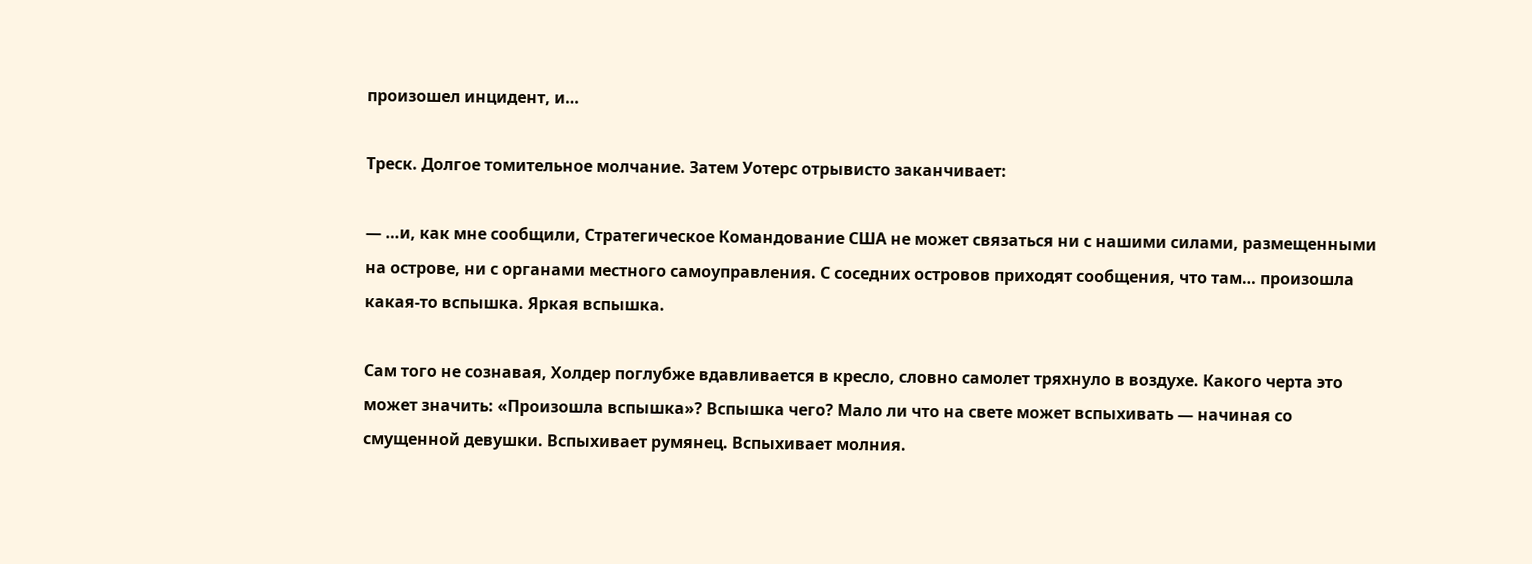произошел инцидент, и…

Треск. Долгое томительное молчание. Затем Уотерс отрывисто заканчивает:

— …и, как мне сообщили, Стратегическое Командование США не может связаться ни с нашими силами, размещенными на острове, ни с органами местного самоуправления. С соседних островов приходят сообщения, что там… произошла какая-то вспышка. Яркая вспышка.

Сам того не сознавая, Холдер поглубже вдавливается в кресло, словно самолет тряхнуло в воздухе. Какого черта это может значить: «Произошла вспышка»? Вспышка чего? Мало ли что на свете может вспыхивать — начиная со смущенной девушки. Вспыхивает румянец. Вспыхивает молния.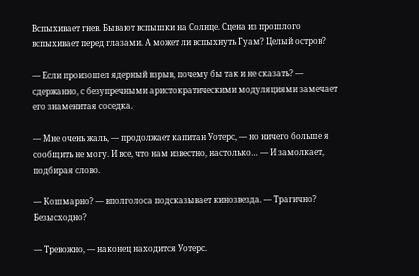Вспыхивает гнев. Бывают вспышки на Солнце. Сцена из прошлого вспыхивает перед глазами. А может ли вспыхнуть Гуам? Целый остров?

— Если произошел ядерный взрыв, почему бы так и не сказать? — сдержанно, с безупречными аристократическими модуляциями замечает его знаменитая соседка.

— Мне очень жаль, — продолжает капитан Уотерс, — но ничего больше я сообщить не могу. И все, что нам известно, настолько… — И замолкает, подбирая слово.

— Кошмарно? — вполголоса подсказывает кинозвезда. — Трагично? Безысходно?

— Тревожно, — наконец находится Уотерс.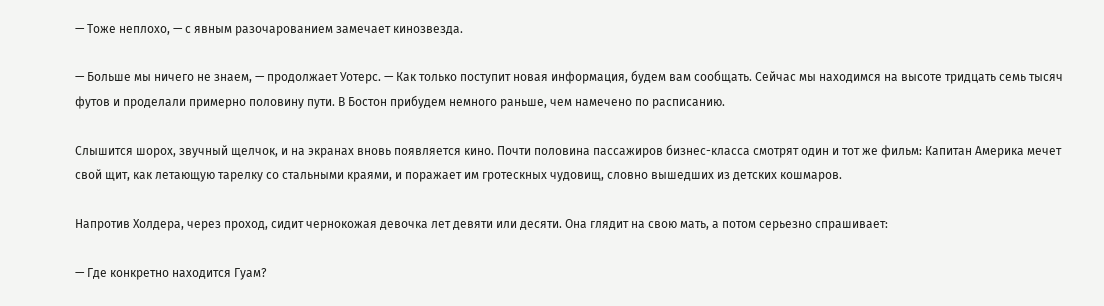— Тоже неплохо, — с явным разочарованием замечает кинозвезда.

— Больше мы ничего не знаем, — продолжает Уотерс. — Как только поступит новая информация, будем вам сообщать. Сейчас мы находимся на высоте тридцать семь тысяч футов и проделали примерно половину пути. В Бостон прибудем немного раньше, чем намечено по расписанию.

Слышится шорох, звучный щелчок, и на экранах вновь появляется кино. Почти половина пассажиров бизнес-класса смотрят один и тот же фильм: Капитан Америка мечет свой щит, как летающую тарелку со стальными краями, и поражает им гротескных чудовищ, словно вышедших из детских кошмаров.

Напротив Холдера, через проход, сидит чернокожая девочка лет девяти или десяти. Она глядит на свою мать, а потом серьезно спрашивает:

— Где конкретно находится Гуам?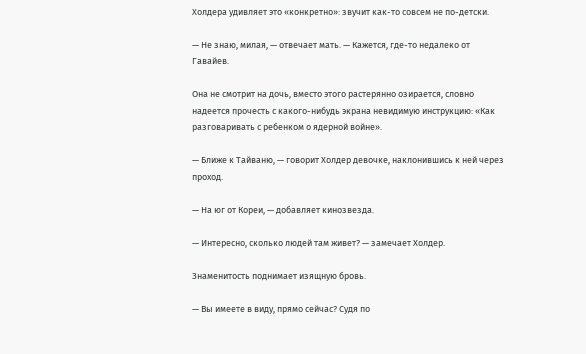Холдера удивляет это «конкретно»: звучит как-то совсем не по-детски.

— Не знаю, милая, — отвечает мать. — Кажется, где-то недалеко от Гавайев.

Она не смотрит на дочь, вместо этого растерянно озирается, словно надеется прочесть с какого-нибудь экрана невидимую инструкцию: «Как разговаривать с ребенком о ядерной войне».

— Ближе к Тайваню, — говорит Холдер девочке, наклонившись к ней через проход.

— На юг от Кореи, — добавляет кинозвезда.

— Интересно, сколько людей там живет? — замечает Холдер.

Знаменитость поднимает изящную бровь.

— Вы имеете в виду, прямо сейчас? Судя по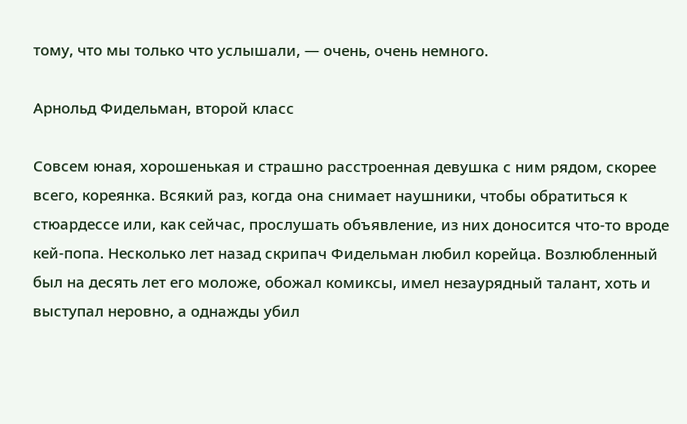тому, что мы только что услышали, — очень, очень немного.

Арнольд Фидельман, второй класс

Совсем юная, хорошенькая и страшно расстроенная девушка с ним рядом, скорее всего, кореянка. Всякий раз, когда она снимает наушники, чтобы обратиться к стюардессе или, как сейчас, прослушать объявление, из них доносится что-то вроде кей-попа. Несколько лет назад скрипач Фидельман любил корейца. Возлюбленный был на десять лет его моложе, обожал комиксы, имел незаурядный талант, хоть и выступал неровно, а однажды убил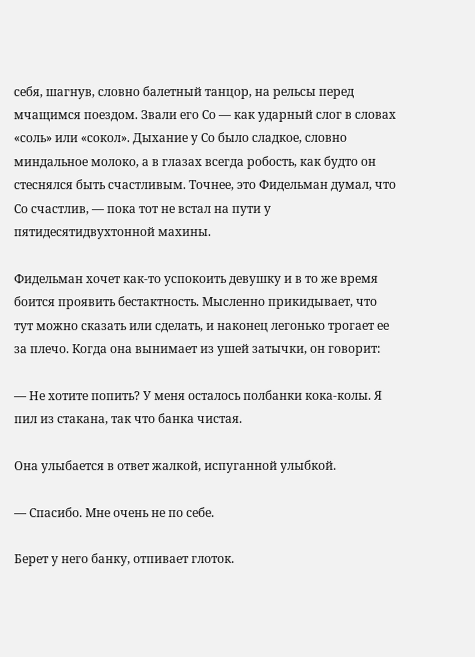себя, шагнув, словно балетный танцор, на рельсы перед мчащимся поездом. Звали его Со — как ударный слог в словах «соль» или «сокол». Дыхание у Со было сладкое, словно миндальное молоко, а в глазах всегда робость, как будто он стеснялся быть счастливым. Точнее, это Фидельман думал, что Со счастлив, — пока тот не встал на пути у пятидесятидвухтонной махины.

Фидельман хочет как-то успокоить девушку и в то же время боится проявить бестактность. Мысленно прикидывает, что тут можно сказать или сделать, и наконец легонько трогает ее за плечо. Когда она вынимает из ушей затычки, он говорит:

— Не хотите попить? У меня осталось полбанки кока-колы. Я пил из стакана, так что банка чистая.

Она улыбается в ответ жалкой, испуганной улыбкой.

— Спасибо. Мне очень не по себе.

Берет у него банку, отпивает глоток.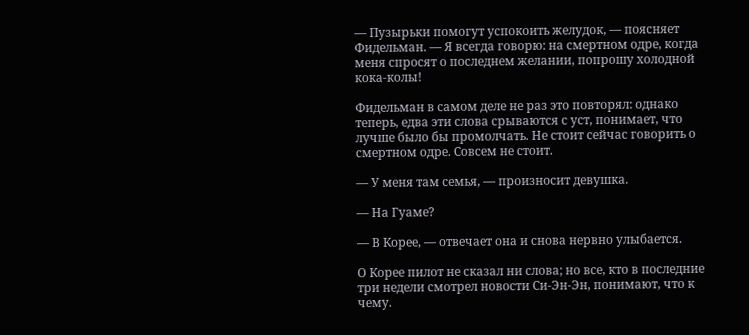— Пузырьки помогут успокоить желудок, — поясняет Фидельман. — Я всегда говорю: на смертном одре, когда меня спросят о последнем желании, попрошу холодной кока-колы!

Фидельман в самом деле не раз это повторял: однако теперь, едва эти слова срываются с уст, понимает, что лучше было бы промолчать. Не стоит сейчас говорить о смертном одре. Совсем не стоит.

— У меня там семья, — произносит девушка.

— На Гуаме?

— В Корее, — отвечает она и снова нервно улыбается.

О Корее пилот не сказал ни слова; но все, кто в последние три недели смотрел новости Си-Эн-Эн, понимают, что к чему.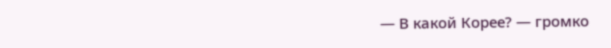— В какой Корее? — громко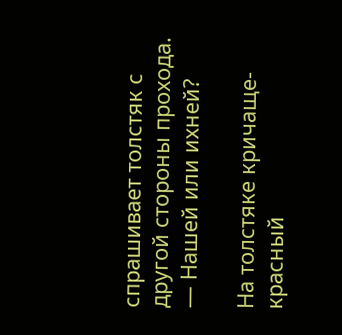спрашивает толстяк с другой стороны прохода. — Нашей или ихней?

На толстяке кричаще-красный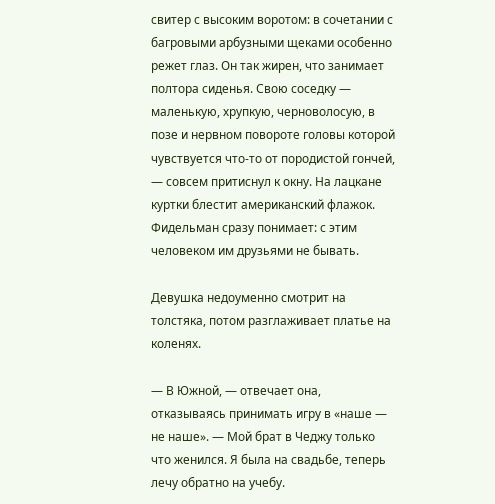свитер с высоким воротом: в сочетании с багровыми арбузными щеками особенно режет глаз. Он так жирен, что занимает полтора сиденья. Свою соседку — маленькую, хрупкую, черноволосую, в позе и нервном повороте головы которой чувствуется что-то от породистой гончей, — совсем притиснул к окну. На лацкане куртки блестит американский флажок. Фидельман сразу понимает: с этим человеком им друзьями не бывать.

Девушка недоуменно смотрит на толстяка, потом разглаживает платье на коленях.

— В Южной, — отвечает она, отказываясь принимать игру в «наше — не наше». — Мой брат в Чеджу только что женился. Я была на свадьбе, теперь лечу обратно на учебу.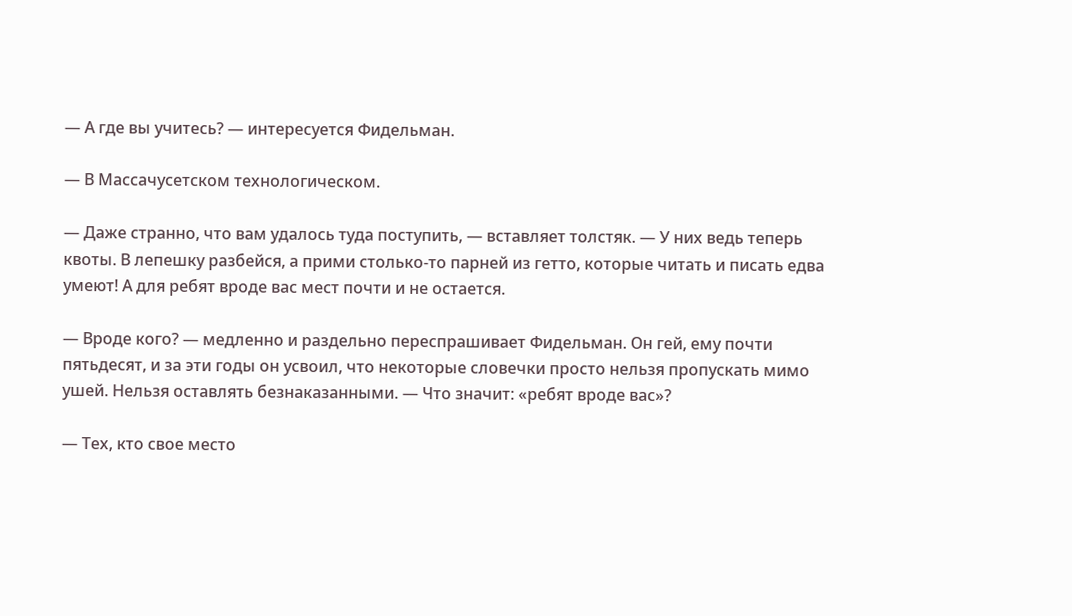— А где вы учитесь? — интересуется Фидельман.

— В Массачусетском технологическом.

— Даже странно, что вам удалось туда поступить, — вставляет толстяк. — У них ведь теперь квоты. В лепешку разбейся, а прими столько-то парней из гетто, которые читать и писать едва умеют! А для ребят вроде вас мест почти и не остается.

— Вроде кого? — медленно и раздельно переспрашивает Фидельман. Он гей, ему почти пятьдесят, и за эти годы он усвоил, что некоторые словечки просто нельзя пропускать мимо ушей. Нельзя оставлять безнаказанными. — Что значит: «ребят вроде вас»?

— Тех, кто свое место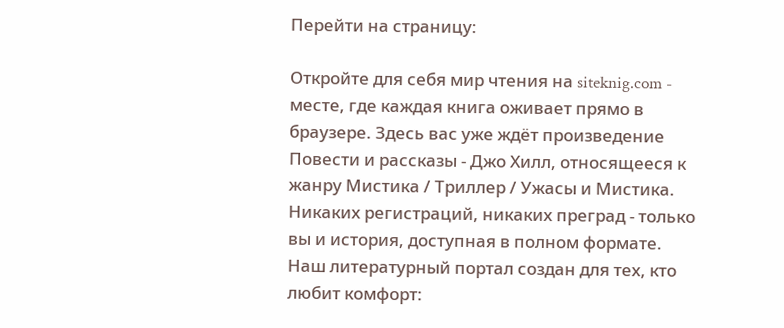Перейти на страницу:

Откройте для себя мир чтения на siteknig.com - месте, где каждая книга оживает прямо в браузере. Здесь вас уже ждёт произведение Повести и рассказы - Джо Хилл, относящееся к жанру Мистика / Триллер / Ужасы и Мистика. Никаких регистраций, никаких преград - только вы и история, доступная в полном формате. Наш литературный портал создан для тех, кто любит комфорт: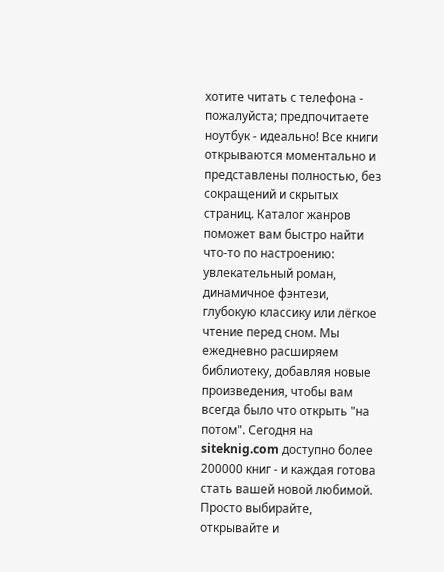хотите читать с телефона - пожалуйста; предпочитаете ноутбук - идеально! Все книги открываются моментально и представлены полностью, без сокращений и скрытых страниц. Каталог жанров поможет вам быстро найти что-то по настроению: увлекательный роман, динамичное фэнтези, глубокую классику или лёгкое чтение перед сном. Мы ежедневно расширяем библиотеку, добавляя новые произведения, чтобы вам всегда было что открыть "на потом". Сегодня на siteknig.com доступно более 200000 книг - и каждая готова стать вашей новой любимой. Просто выбирайте, открывайте и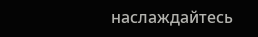наслаждайтесь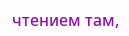чтением там,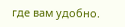где вам удобно.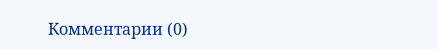Комментарии (0)